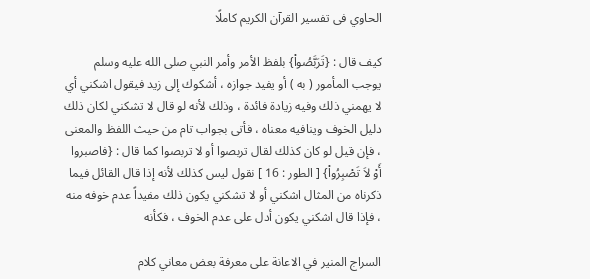الحاوي فى تفسير القرآن الكريم كاملًا

كيف قال : {تَرَبَّصُواْ} بلفظ الأمر وأمر النبي صلى الله عليه وسلم يوجب المأمور ( به ) أو يفيد جوازه ، أشكوك إلى زيد فيقول اشكني أي لا يهمني ذلك وفيه زيادة فائدة ، وذلك لأنه لو قال لا تشكني لكان ذلك دليل الخوف وينافيه معناه ، فأتى بجواب تام من حيث اللفظ والمعنى ، فإن قيل لو كان كذلك لقال تربصوا أو لا تربصوا كما قال : {فاصبروا أَوْ لاَ تَصْبِرُواْ} [ الطور : 16 ] نقول ليس كذلك لأنه إذا قال القائل فيما ذكرناه من المثال اشكني أو لا تشكني يكون ذلك مفيداً عدم خوفه منه ، فإذا قال اشكني يكون أدل على عدم الخوف ، فكأنه

السراج المنير في الاعانة على معرفة بعض معاني كلام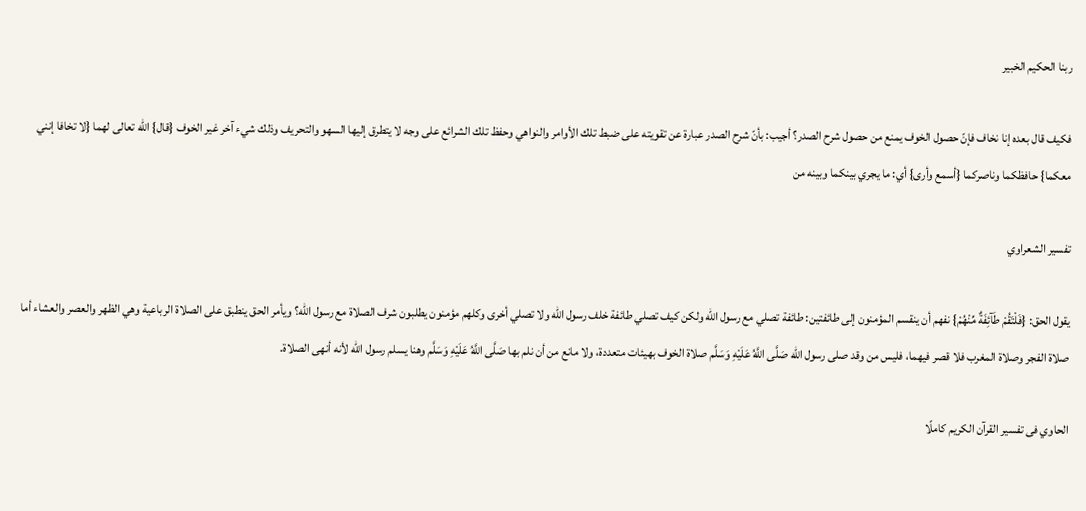ربنا الحكيم الخبير

فكيف قال بعده إنا نخاف فإنّ حصول الخوف يمنع من حصول شرح الصدر؟ أجيب: بأنّ شرح الصدر عبارة عن تقويته على ضبط تلك الأوامر والنواهي وحفظ تلك الشرائع على وجه لا يتطرق إليها السهو والتحريف وذلك شيء آخر غير الخوف {قال} الله تعالى لهما {لا تخافا إنني معكما} حافظكما وناصركما {أسمع وأرى} أي: ما يجري بينكما وبينه من

تفسير الشعراوي

يقول الحق: {فَلْتَقُمْ طَآئِفَةٌ مِّنْهُمْ} نفهم أن ينقسم المؤمنون إلى طائفتين: طائفة تصلي مع رسول الله ولكن كيف تصلي طائفة خلف رسول الله ولا تصلي أخرى وكلهم مؤمنون يطلبون شرف الصلاة مع رسول الله؟ ويأمر الحق ينطبق على الصلاة الرباعية وهي الظهر والعصر والعشاء أما صلاة الفجر وصلاة المغرب فلا قصر فيهما، فليس من وقد صلى رسول الله صَلَّى اللَّهُ عَلَيْهِ وَسَلَّم صلاة الخوف بهيئات متعددة، ولا مانع من أن نلم بها صَلَّى اللَّهُ عَلَيْهِ وَسَلَّم وهنا يسلم رسول الله لأنه أنهى الصلاة.

الحاوي فى تفسير القرآن الكريم كاملًا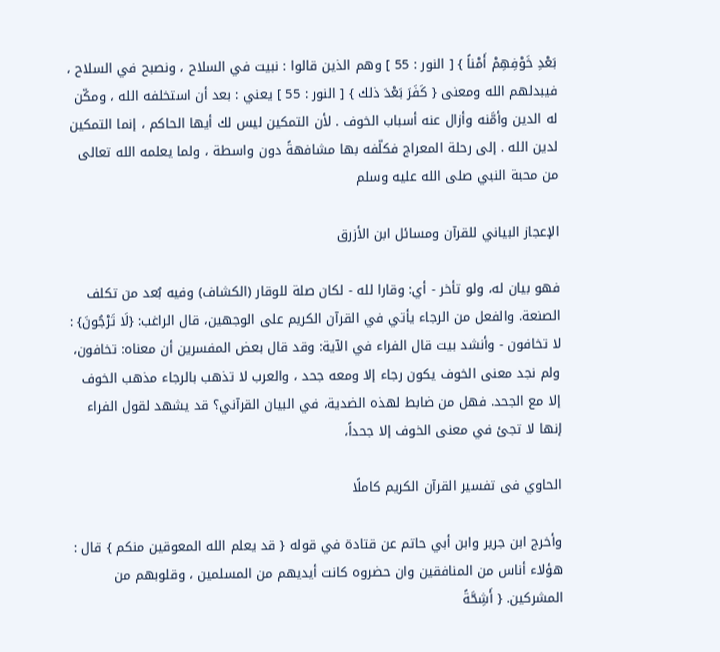بَعْدِ خَوْفِهِمْ أَمْناً } [ النور : 55 ] وهم الذين قالوا : نبيت في السلاح ، ونصبح في السلاح ، فيبدلهم الله ومعنى { كَفَرَ بَعْدَ ذلك } [ النور : 55 ] يعني : بعد أن استخلفه الله ، ومكّن له الدين وأمَّنه وأزال عنه أسباب الخوف . لأن التمكين ليس لك أيها الحاكم ، إنما التمكين لدين الله . إلى رحلة المعراج فكلّفه بها مشافهةً دون واسطة ، ولما يعلمه الله تعالى من محبة النبي صلى الله عليه وسلم

الإعجاز البياني للقرآن ومسائل ابن الأزرق

فهو بيان له، ولو تأخر - أي: وقارا لله - لكان صلة للوقار (الكشاف) وفيه بُعد من تكلف الصنعة. والفعل من الرجاء يأتي في القرآن الكريم على الوجهين، قال الراغب: {لَا تَرْجُونَ} : لا تخافون - وأنشد بيت قال الفراء في الآية: وقد قال بعض المفسرين أن معناه: تخافون، ولم نجد معنى الخوف يكون رجاء إلا ومعه جحد ، والعرب لا تذهب بالرجاء مذهب الخوف إلا مع الجحد. فهل من ضابط لهذه الضدية، في البيان القرآني؟ قد يشهد لقول الفراء إنها لا تجئ في معنى الخوف إلا جحداً،

الحاوي فى تفسير القرآن الكريم كاملًا

وأخرج ابن جرير وابن أبي حاتم عن قتادة في قوله { قد يعلم الله المعوقين منكم } قال : هؤلاء أناس من المنافقين وان حضروه كانت أيديهم من المسلمين ، وقلوبهم من المشركين. { أَشِحَّةً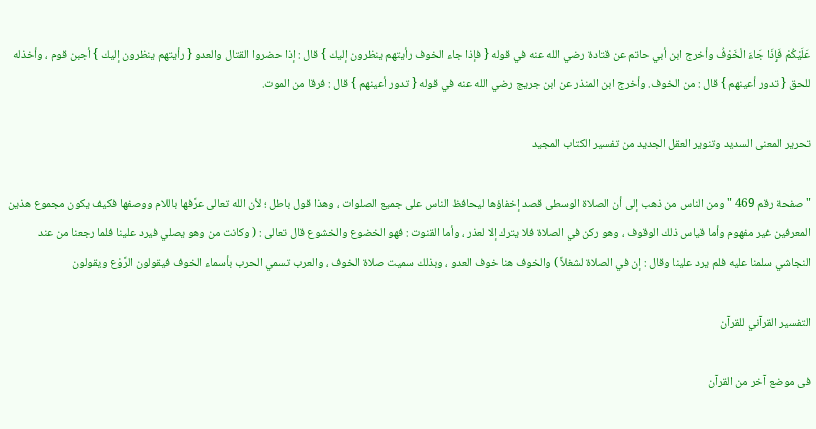عَلَيْكُمْ فَإِذَا جَاءَ الْخَوْفُ وأخرج ابن أبي حاتم عن قتادة رضي الله عنه في قوله { فإذا جاء الخوف رأيتهم ينظرون إليك } قال : إذا حضروا القتال والعدو { رأيتهم ينظرون إليك } أجبن قوم ، وأخذله للحق { تدور أعينهم } قال : من الخوف. وأخرج ابن المنذر عن ابن جريج رضي الله عنه في قوله { تدور أعينهم } قال : فرقا من الموت.

تحرير المعنى السديد وتنوير العقل الجديد من تفسير الكتاب المجيد

" صفحة رقم 469 " ومن الناس من ذهب إلى أن الصلاة الوسطى قصد إخفاؤها ليحافظ الناس على جميع الصلوات ، وهذا قول باطل ؛ لأن الله تعالى عرَّفها باللام ووصفها فكيف يكون مجموع هذين المعرفين غير مفهوم وأما قياس ذلك الوقوف ، وهو ركن في الصلاة فلا يترك إلا لعذر ، وأما القنوت : فهو الخضوع والخشوع قال تعالى : ( وكانت من وهو يصلي فيرد علينا فلما رجعنا من عند النجاشي سلمنا عليه فلم يرد علينا وقال : إن في الصلاة لشغلاً ) والخوف هنا خوف العدو ، وبذلك سميت صلاة الخوف ، والعرب تسمي الحرب بأسماء الخوف فيقولون الرَّوْع ويقولون

التفسير القرآني للقرآن

فى موضع آخر من القرآن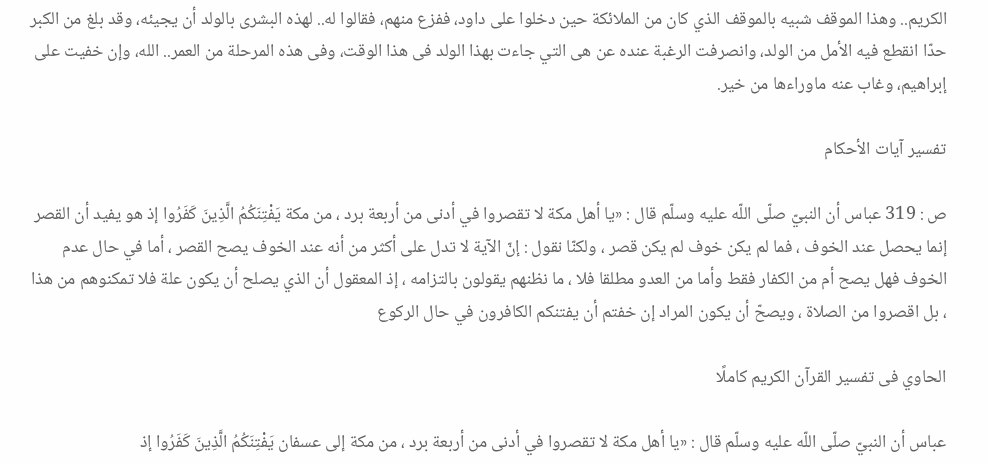الكريم.. وهذا الموقف شبيه بالموقف الذي كان من الملائكة حين دخلوا على داود، ففزع منهم، فقالوا له.. لهذه البشرى بالولد أن يجيئه، وقد بلغ من الكبر حدّا انقطع فيه الأمل من الولد، وانصرفت الرغبة عنده عن هى التي جاءت بهذا الولد فى هذا الوقت، وفى هذه المرحلة من العمر.. الله، وإن خفيت على إبراهيم، وغاب عنه ماوراءها من خير.

تفسير آيات الأحكام

ص : 319 عباس أن النبيّ صلّى اللّه عليه وسلّم قال : «يا أهل مكة لا تقصروا في أدنى من أربعة برد ، من مكة يَفْتِنَكُمُ الَّذِينَ كَفَرُوا إذ هو يفيد أن القصر إنما يحصل عند الخوف ، فما لم يكن خوف لم يكن قصر ، ولكنّا نقول : إنّ الآية لا تدل على أكثر من أنه عند الخوف يصح القصر ، أما في حال عدم الخوف فهل يصح أم من الكفار فقط وأما من العدو مطلقا فلا ، ما نظنهم يقولون بالتزامه ، إذ المعقول أن الذي يصلح أن يكون علة فلا تمكنوهم من هذا ، بل اقصروا من الصلاة ، ويصحّ أن يكون المراد إن خفتم أن يفتنكم الكافرون في حال الركوع

الحاوي فى تفسير القرآن الكريم كاملًا

عباس أن النبيّ صلّى اللّه عليه وسلّم قال : «يا أهل مكة لا تقصروا في أدنى من أربعة برد ، من مكة إلى عسفان يَفْتِنَكُمُ الَّذِينَ كَفَرُوا إذ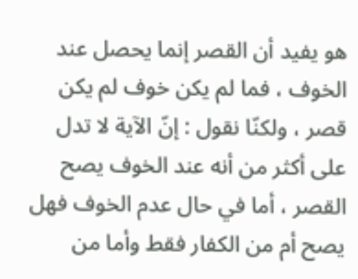هو يفيد أن القصر إنما يحصل عند الخوف ، فما لم يكن خوف لم يكن قصر ، ولكنّا نقول : إنّ الآية لا تدل على أكثر من أنه عند الخوف يصح القصر ، أما في حال عدم الخوف فهل يصح أم من الكفار فقط وأما من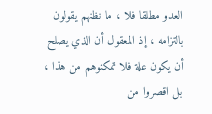العدو مطلقا فلا ، ما نظنهم يقولون بالتزامه ، إذ المعقول أن الذي يصلح أن يكون علة فلا تمكنوهم من هذا ، بل اقصروا من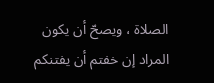الصلاة ، ويصحّ أن يكون المراد إن خفتم أن يفتنكم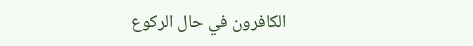الكافرون في حال الركوع